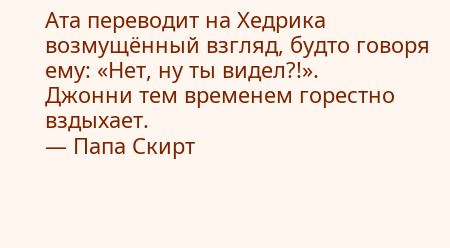Ата переводит на Хедрика возмущённый взгляд, будто говоря ему: «Нет, ну ты видел?!».
Джонни тем временем горестно вздыхает.
— Папа Скирт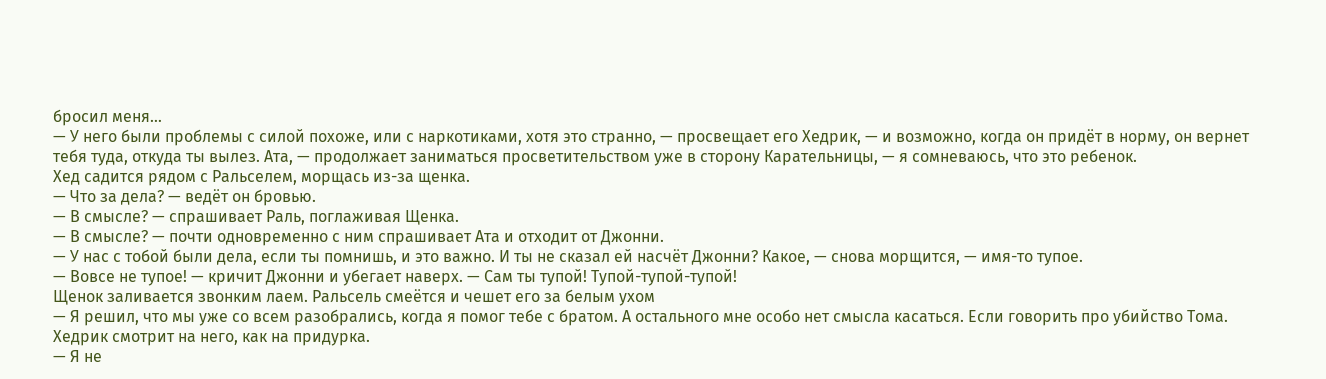бросил меня…
— У него были проблемы с силой похоже, или с наркотиками, хотя это странно, — просвещает его Хедрик, — и возможно, когда он придёт в норму, он вернет тебя туда, откуда ты вылез. Ата, — продолжает заниматься просветительством уже в сторону Карательницы, — я сомневаюсь, что это ребенок.
Хед садится рядом с Ральселем, морщась из-за щенка.
— Что за дела? — ведёт он бровью.
— В смысле? — спрашивает Раль, поглаживая Щенка.
— В смысле? — почти одновременно с ним спрашивает Ата и отходит от Джонни.
— У нас с тобой были дела, если ты помнишь, и это важно. И ты не сказал ей насчёт Джонни? Какое, — снова морщится, — имя-то тупое.
— Вовсе не тупое! — кричит Джонни и убегает наверх. — Сам ты тупой! Тупой-тупой-тупой!
Щенок заливается звонким лаем. Ральсель смеётся и чешет его за белым ухом
— Я решил, что мы уже со всем разобрались, когда я помог тебе с братом. А остального мне особо нет смысла касаться. Если говорить про убийство Тома.
Хедрик смотрит на него, как на придурка.
— Я не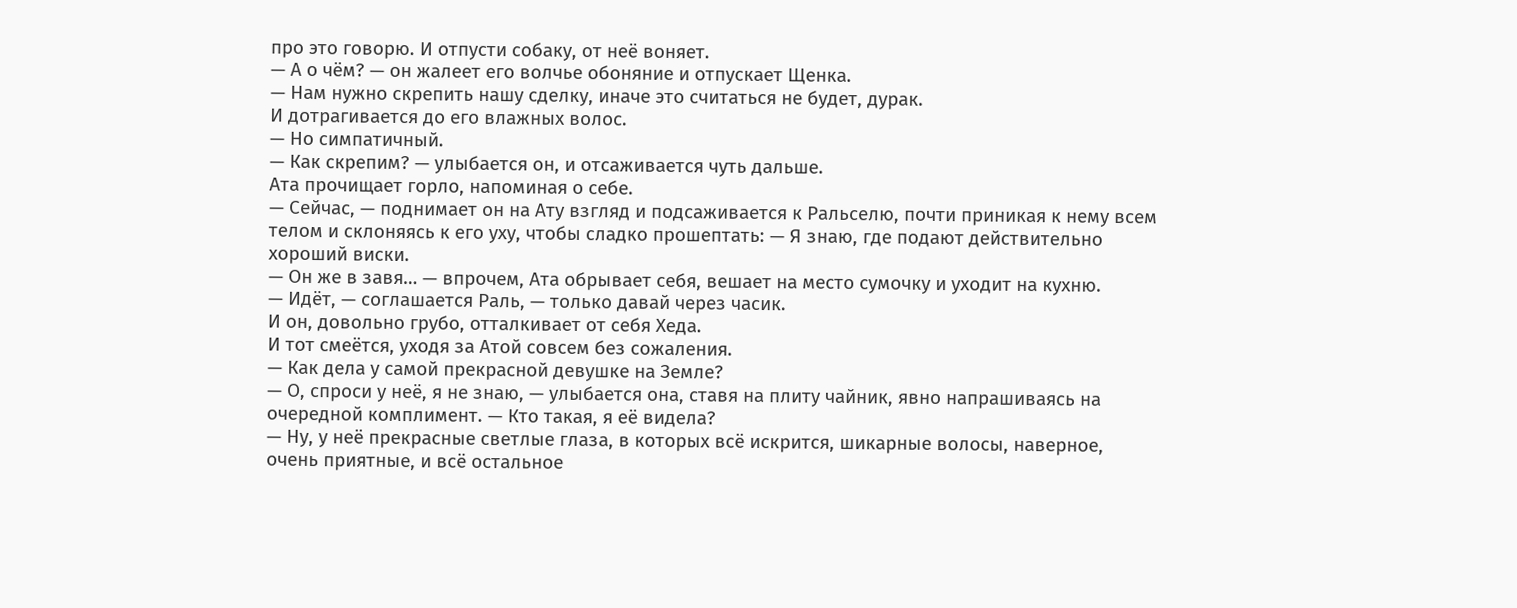про это говорю. И отпусти собаку, от неё воняет.
— А о чём? — он жалеет его волчье обоняние и отпускает Щенка.
— Нам нужно скрепить нашу сделку, иначе это считаться не будет, дурак.
И дотрагивается до его влажных волос.
— Но симпатичный.
— Как скрепим? — улыбается он, и отсаживается чуть дальше.
Ата прочищает горло, напоминая о себе.
— Сейчас, — поднимает он на Ату взгляд и подсаживается к Ральселю, почти приникая к нему всем телом и склоняясь к его уху, чтобы сладко прошептать: — Я знаю, где подают действительно хороший виски.
— Он же в завя… — впрочем, Ата обрывает себя, вешает на место сумочку и уходит на кухню.
— Идёт, — соглашается Раль, — только давай через часик.
И он, довольно грубо, отталкивает от себя Хеда.
И тот смеётся, уходя за Атой совсем без сожаления.
— Как дела у самой прекрасной девушке на Земле?
— О, спроси у неё, я не знаю, — улыбается она, ставя на плиту чайник, явно напрашиваясь на очередной комплимент. — Кто такая, я её видела?
— Ну, у неё прекрасные светлые глаза, в которых всё искрится, шикарные волосы, наверное, очень приятные, и всё остальное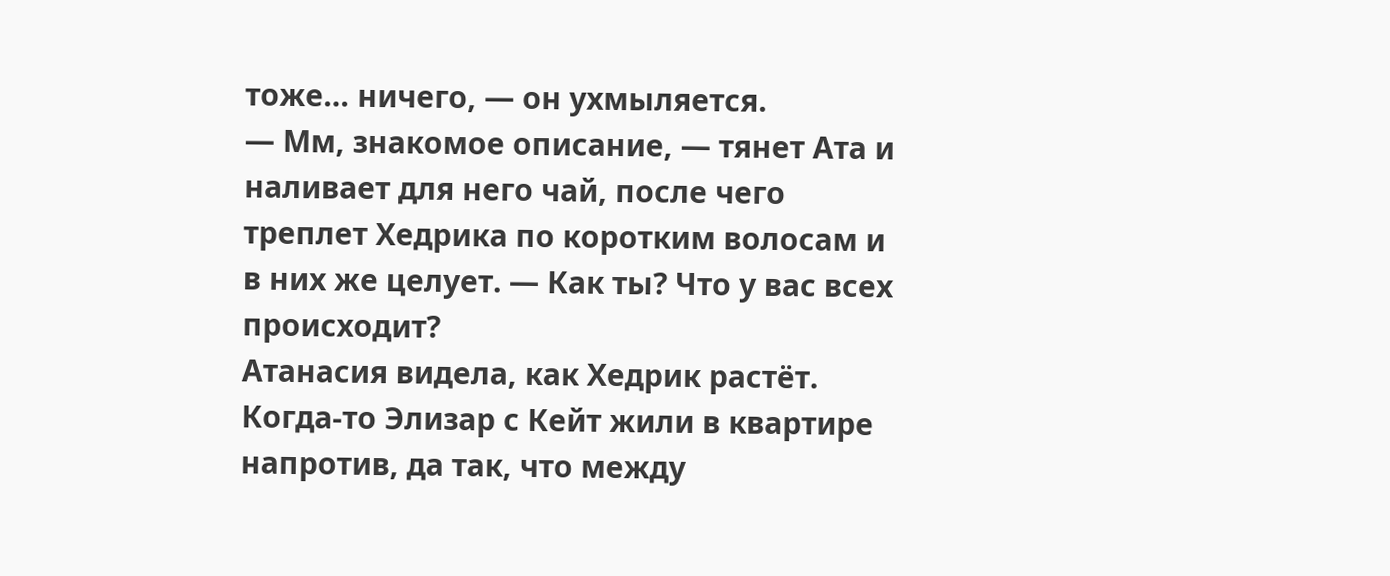тоже… ничего, — он ухмыляется.
— Мм, знакомое описание, — тянет Ата и наливает для него чай, после чего треплет Хедрика по коротким волосам и в них же целует. — Как ты? Что у вас всех происходит?
Атанасия видела, как Хедрик растёт. Когда-то Элизар с Кейт жили в квартире напротив, да так, что между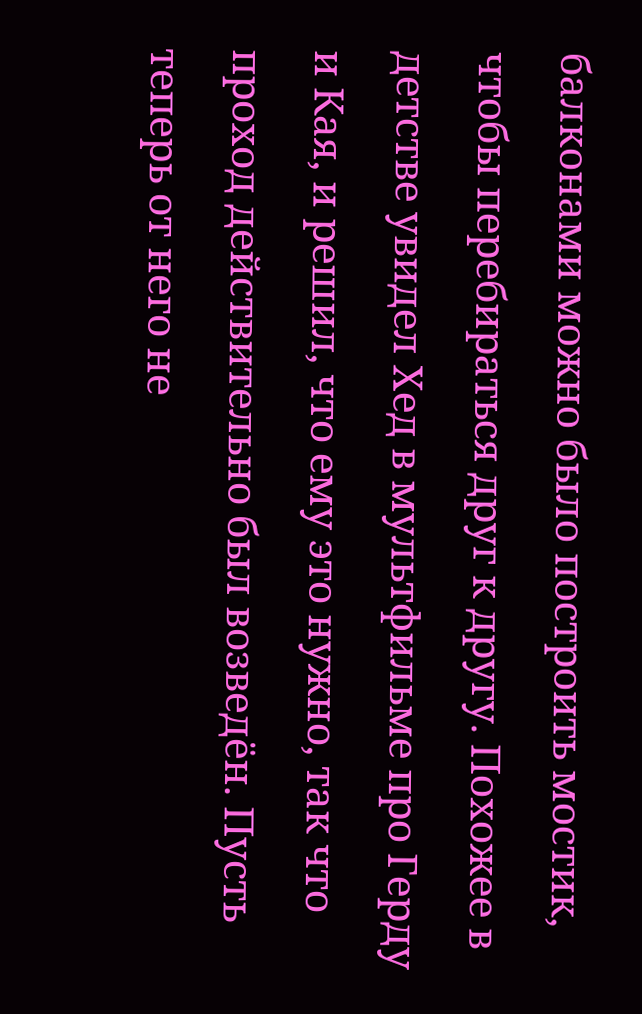балконами можно было построить мостик, чтобы перебираться друг к другу. Похожее в детстве увидел Хед в мультфильме про Герду и Кая, и решил, что ему это нужно, так что проход действительно был возведён. Пусть теперь от него не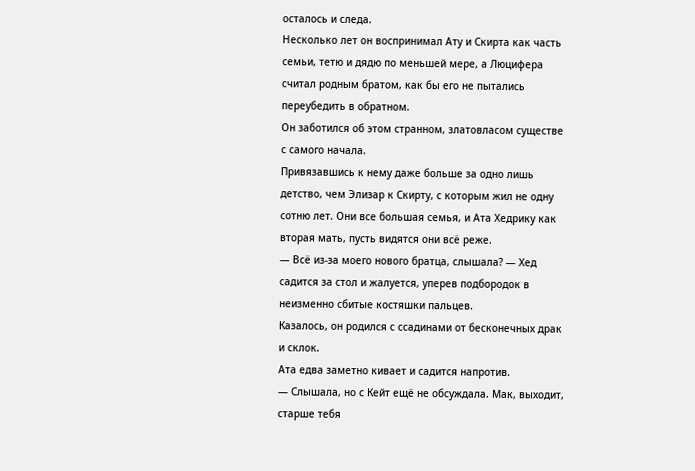осталось и следа.
Несколько лет он воспринимал Ату и Скирта как часть семьи, тетю и дядю по меньшей мере, а Люцифера считал родным братом, как бы его не пытались переубедить в обратном.
Он заботился об этом странном, златовласом существе с самого начала.
Привязавшись к нему даже больше за одно лишь детство, чем Элизар к Скирту, с которым жил не одну сотню лет. Они все большая семья, и Ата Хедрику как вторая мать, пусть видятся они всё реже.
— Всё из-за моего нового братца, слышала? — Хед садится за стол и жалуется, уперев подбородок в неизменно сбитые костяшки пальцев.
Казалось, он родился с ссадинами от бесконечных драк и склок.
Ата едва заметно кивает и садится напротив.
— Слышала, но с Кейт ещё не обсуждала. Мак, выходит, старше тебя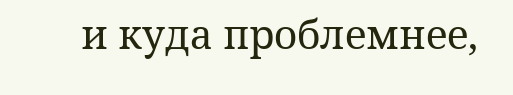и куда проблемнее,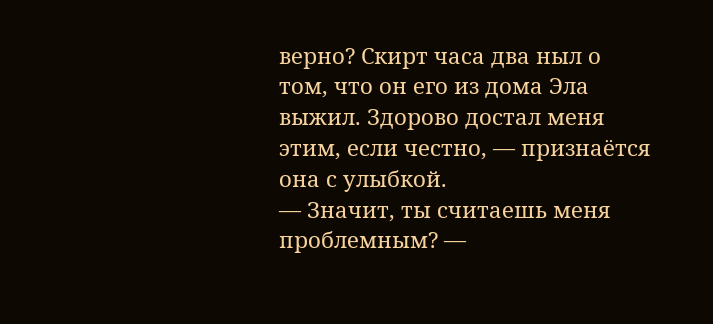верно? Скирт часа два ныл о том, что он его из дома Эла выжил. Здорово достал меня этим, если честно, — признаётся она с улыбкой.
— Значит, ты считаешь меня проблемным? —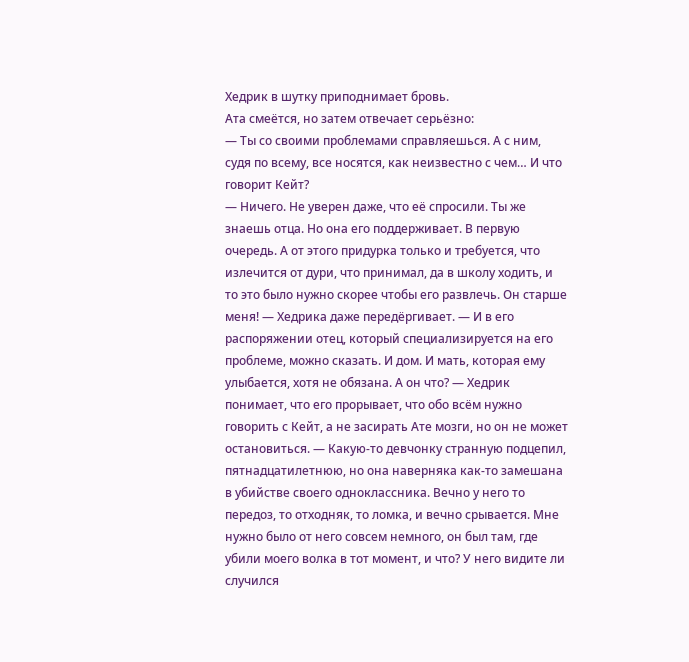Хедрик в шутку приподнимает бровь.
Ата смеётся, но затем отвечает серьёзно:
— Ты со своими проблемами справляешься. А с ним, судя по всему, все носятся, как неизвестно с чем… И что говорит Кейт?
— Ничего. Не уверен даже, что её спросили. Ты же знаешь отца. Но она его поддерживает. В первую очередь. А от этого придурка только и требуется, что излечится от дури, что принимал, да в школу ходить, и то это было нужно скорее чтобы его развлечь. Он старше меня! — Хедрика даже передёргивает. — И в его распоряжении отец, который специализируется на его проблеме, можно сказать. И дом. И мать, которая ему улыбается, хотя не обязана. А он что? — Хедрик понимает, что его прорывает, что обо всём нужно говорить с Кейт, а не засирать Ате мозги, но он не может остановиться. — Какую-то девчонку странную подцепил, пятнадцатилетнюю, но она наверняка как-то замешана в убийстве своего одноклассника. Вечно у него то передоз, то отходняк, то ломка, и вечно срывается. Мне нужно было от него совсем немного, он был там, где убили моего волка в тот момент, и что? У него видите ли случился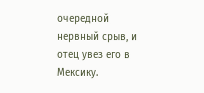очередной нервный срыв, и отец увез его в Мексику.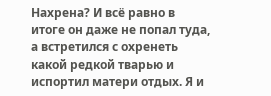Нахрена? И всё равно в итоге он даже не попал туда, а встретился с охренеть какой редкой тварью и испортил матери отдых. Я и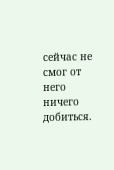сейчас не смог от него ничего добиться.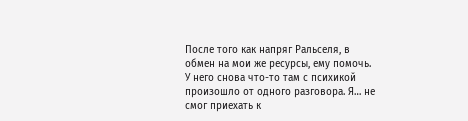После того как напряг Ральселя, в обмен на мои же ресурсы, ему помочь. У него снова что-то там с психикой произошло от одного разговора. Я… не смог приехать к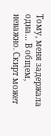Тому, меня задержала одна… В общем, неважно. Скирт может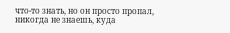что-то знать, но он просто пропал, никогда не знаешь, куда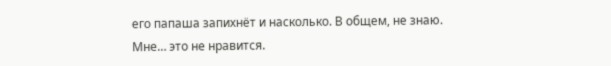его папаша запихнёт и насколько. В общем, не знаю. Мне… это не нравится.